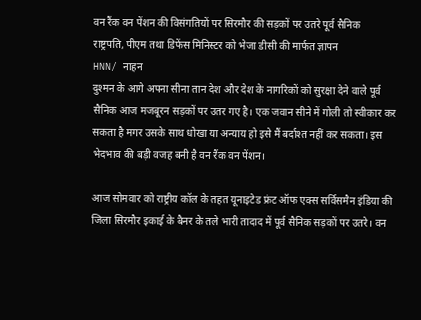वन रैंक वन पेंशन की विसंगतियों पर सिरमौर की सड़कों पर उतरे पूर्व सैनिक
राष्ट्रपति, पीएम तथा डिफेंस मिनिस्टर को भेजा डीसी की मार्फत ज्ञापन
HNN/ नाहन
दुश्मन के आगे अपना सीना तान देश और देश के नागरिकों को सुरक्षा देने वाले पूर्व सैनिक आज मजबूरन सड़कों पर उतर गए है। एक जवान सीने में गोली तो स्वीकार कर सकता है मगर उसके साथ धोखा या अन्याय हो इसे मैं बर्दाश्त नहीं कर सकता। इस भेदभाव की बड़ी वजह बनी है वन रैंक वन पेंशन।

आज सोमवार को राष्ट्रीय कॉल के तहत यूनाइटेड फ्रंट ऑफ एक्स सर्विसमैन इंडिया की जिला सिरमौर इकाई के बैनर के तले भारी तादाद में पूर्व सैनिक सड़कों पर उतरे। वन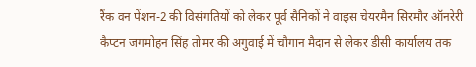रैंक वन पेंशन-2 की विसंगतियों को लेकर पूर्व सैनिकों ने वाइस चेयरमैन सिरमौर ऑनरेरी कैप्टन जगमोहन सिंह तोमर की अगुवाई में चौगान मैदान से लेकर डीसी कार्यालय तक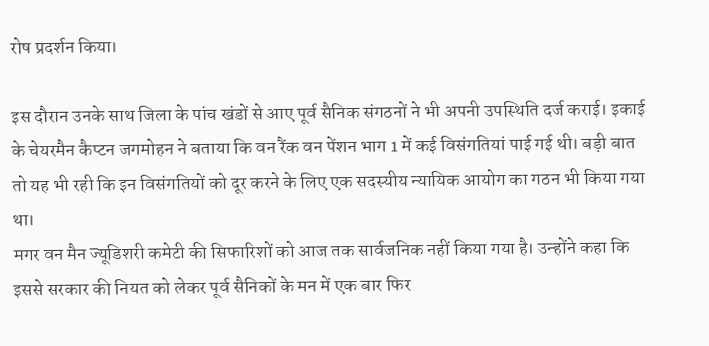रोष प्रदर्शन किया।

इस दौरान उनके साथ जिला के पांच खंडों से आए पूर्व सैनिक संगठनों ने भी अपनी उपस्थिति दर्ज कराई। इकाई के चेयरमैन कैप्टन जगमोहन ने बताया कि वन रैंक वन पेंशन भाग 1 में कई विसंगतियां पाई गई थी। बड़ी बात तो यह भी रही कि इन विसंगतियों को दूर करने के लिए एक सदस्यीय न्यायिक आयोग का गठन भी किया गया था।
मगर वन मैन ज्यूडिशरी कमेटी की सिफारिशों को आज तक सार्वजनिक नहीं किया गया है। उन्होंने कहा कि इससे सरकार की नियत को लेकर पूर्व सैनिकों के मन में एक बार फिर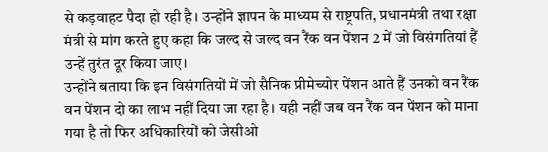से कड़वाहट पैदा हो रही है। उन्होंने ज्ञापन के माध्यम से राष्ट्रपति, प्रधानमंत्री तथा रक्षा मंत्री से मांग करते हुए कहा कि जल्द से जल्द वन रैंक वन पेंशन 2 में जो विसंगतियां हैं उन्हें तुरंत दूर किया जाए।
उन्होंने बताया कि इन विसंगतियों में जो सैनिक प्रीमेच्योर पेंशन आते हैं उनको वन रैंक वन पेंशन दो का लाभ नहीं दिया जा रहा है। यही नहीं जब वन रैंक वन पेंशन को माना गया है तो फिर अधिकारियों को जेसीओ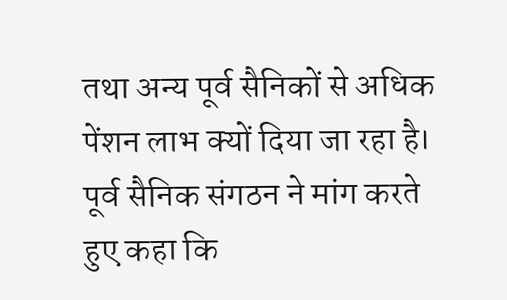तथा अन्य पूर्व सैनिकों से अधिक पेंशन लाभ क्यों दिया जा रहा है।
पूर्व सैनिक संगठन ने मांग करते हुए कहा कि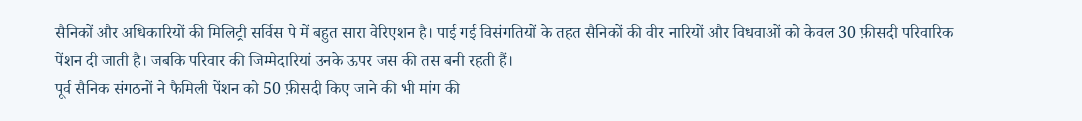सैनिकों और अधिकारियों की मिलिट्री सर्विस पे में बहुत सारा वेरिएशन है। पाई गई विसंगतियों के तहत सैनिकों की वीर नारियों और विधवाओं को केवल 30 फ़ीसदी परिवारिक पेंशन दी जाती है। जबकि परिवार की जिम्मेदारियां उनके ऊपर जस की तस बनी रहती हैं।
पूर्व सैनिक संगठनों ने फैमिली पेंशन को 50 फ़ीसदी किए जाने की भी मांग की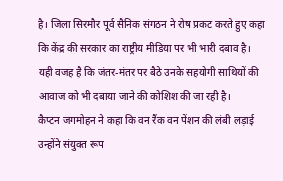है। जिला सिरमौर पूर्व सैनिक संगठन ने रोष प्रकट करते हुए कहा कि केंद्र की सरकार का राष्ट्रीय मीडिया पर भी भारी दबाव है। यही वजह है कि जंतर-मंतर पर बैठे उनके सहयोगी साथियों की आवाज को भी दबाया जाने की कोशिश की जा रही है।
कैप्टन जगमोहन ने कहा कि वन रैंक वन पेंशन की लंबी लड़ाई उन्होंने संयुक्त रूप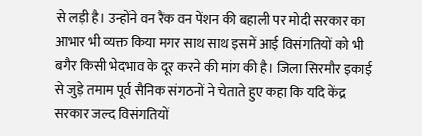से लड़ी है। उन्होंने वन रैंक वन पेंशन की बहाली पर मोदी सरकार का आभार भी व्यक्त किया मगर साथ साथ इसमें आई विसंगतियों को भी बगैर किसी भेदभाव के दूर करने की मांग की है। जिला सिरमौर इकाई से जुड़े तमाम पूर्व सैनिक संगठनों ने चेताते हुए कहा कि यदि केंद्र सरकार जल्द विसंगतियों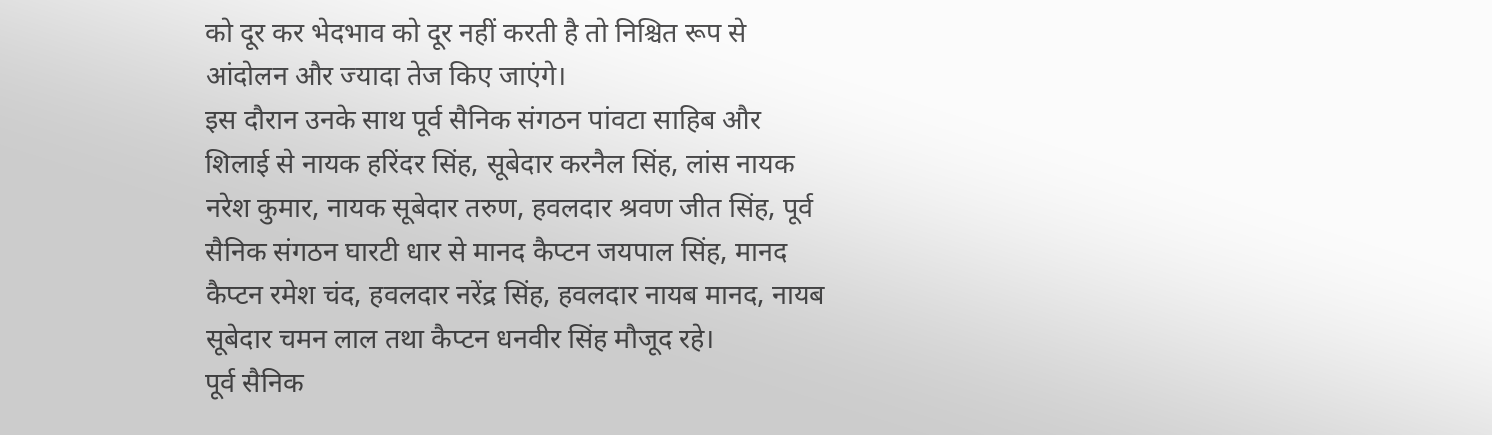को दूर कर भेदभाव को दूर नहीं करती है तो निश्चित रूप से आंदोलन और ज्यादा तेज किए जाएंगे।
इस दौरान उनके साथ पूर्व सैनिक संगठन पांवटा साहिब और शिलाई से नायक हरिंदर सिंह, सूबेदार करनैल सिंह, लांस नायक नरेश कुमार, नायक सूबेदार तरुण, हवलदार श्रवण जीत सिंह, पूर्व सैनिक संगठन घारटी धार से मानद कैप्टन जयपाल सिंह, मानद कैप्टन रमेश चंद, हवलदार नरेंद्र सिंह, हवलदार नायब मानद, नायब सूबेदार चमन लाल तथा कैप्टन धनवीर सिंह मौजूद रहे।
पूर्व सैनिक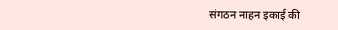संगठन नाहन इकाई की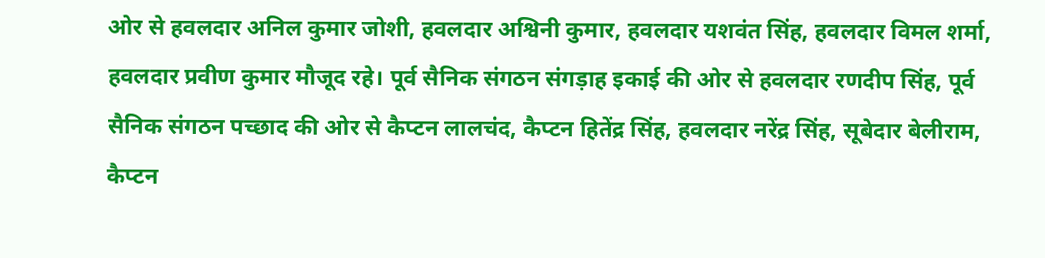ओर से हवलदार अनिल कुमार जोशी, हवलदार अश्विनी कुमार, हवलदार यशवंत सिंह, हवलदार विमल शर्मा, हवलदार प्रवीण कुमार मौजूद रहे। पूर्व सैनिक संगठन संगड़ाह इकाई की ओर से हवलदार रणदीप सिंह, पूर्व सैनिक संगठन पच्छाद की ओर से कैप्टन लालचंद, कैप्टन हितेंद्र सिंह, हवलदार नरेंद्र सिंह, सूबेदार बेलीराम, कैप्टन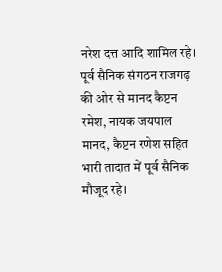नरेश दत्त आदि शामिल रहे। पूर्व सैनिक संगठन राजगढ़ की ओर से मानद कैप्टन रमेश, नायक जयपाल मानद, कैप्टन रणेश सहित भारी तादात में पूर्व सैनिक मौजूद रहे।